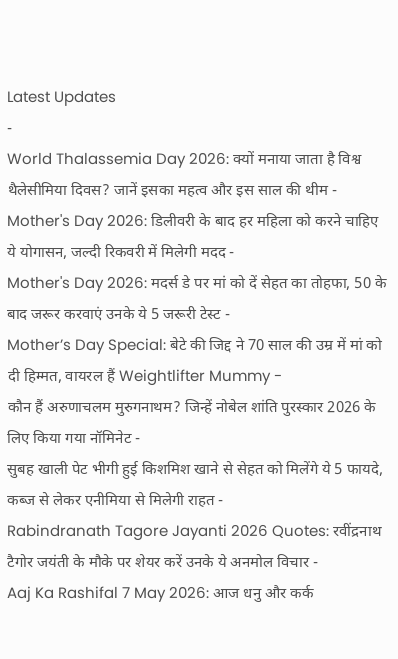Latest Updates
-
World Thalassemia Day 2026: क्यों मनाया जाता है विश्व थैलेसीमिया दिवस? जानें इसका महत्व और इस साल की थीम -
Mother's Day 2026: डिलीवरी के बाद हर महिला को करने चाहिए ये योगासन, जल्दी रिकवरी में मिलेगी मदद -
Mother's Day 2026: मदर्स डे पर मां को दें सेहत का तोहफा, 50 के बाद जरूर करवाएं उनके ये 5 जरूरी टेस्ट -
Mother’s Day Special: बेटे की जिद्द ने 70 साल की उम्र में मां को दी हिम्मत, वायरल हैं Weightlifter Mummy -
कौन हैं अरुणाचलम मुरुगनाथम? जिन्हें नोबेल शांति पुरस्कार 2026 के लिए किया गया नॉमिनेट -
सुबह खाली पेट भीगी हुई किशमिश खाने से सेहत को मिलेंगे ये 5 फायदे, कब्ज से लेकर एनीमिया से मिलेगी राहत -
Rabindranath Tagore Jayanti 2026 Quotes: रवींद्रनाथ टैगोर जयंती के मौके पर शेयर करें उनके ये अनमोल विचार -
Aaj Ka Rashifal 7 May 2026: आज धनु और कर्क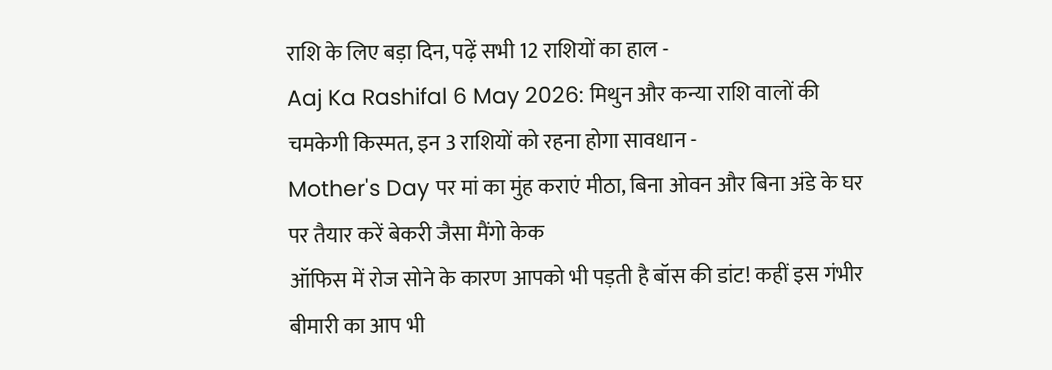राशि के लिए बड़ा दिन, पढ़ें सभी 12 राशियों का हाल -
Aaj Ka Rashifal 6 May 2026: मिथुन और कन्या राशि वालों की चमकेगी किस्मत, इन 3 राशियों को रहना होगा सावधान -
Mother's Day पर मां का मुंह कराएं मीठा, बिना ओवन और बिना अंडे के घर पर तैयार करें बेकरी जैसा मैंगो केक
ऑफिस में रोज सोने के कारण आपको भी पड़ती है बॉस की डांट! कहीं इस गंभीर बीमारी का आप भी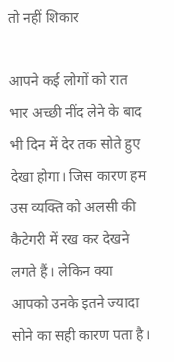तो नहीं शिकार

आपने कई लोगों को रात भार अच्छी नींद लेने के बाद भी दिन में देर तक सोते हुए देखा होगा। जिस कारण हम उस व्यक्ति को अलसी की कैटेगरी में रख कर देखने लगते हैं। लेकिन क्या आपको उनके इतने ज्यादा सोने का सही कारण पता है।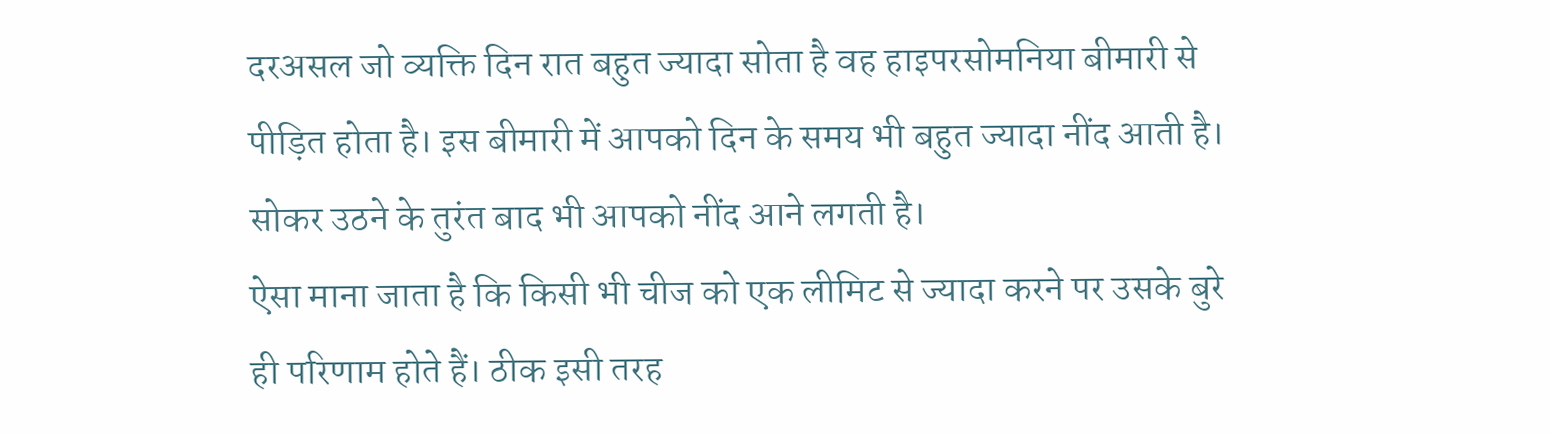दरअसल जो व्यक्ति दिन रात बहुत ज्यादा सोता है वह हाइपरसोमनिया बीमारी से पीड़ित होता है। इस बीमारी में आपको दिन के समय भी बहुत ज्यादा नींद आती है। सोकर उठने के तुरंत बाद भी आपको नींद आने लगती है।
ऐसा माना जाता है कि किसी भी चीज को एक लीमिट से ज्यादा करने पर उसके बुरे ही परिणाम होते हैं। ठीक इसी तरह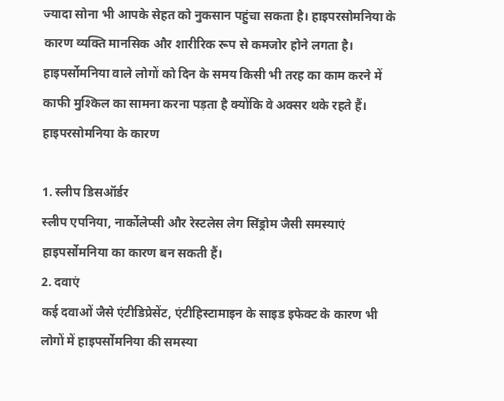ज्यादा सोना भी आपके सेहत को नुकसान पहुंचा सकता है। हाइपरसोमनिया के कारण व्यक्ति मानसिक और शारीरिक रूप से कमजोर होने लगता है। हाइपर्सोमनिया वाले लोगों को दिन के समय किसी भी तरह का काम करने में काफी मुश्किल का सामना करना पड़ता है क्योंकि वे अक्सर थके रहते हैं।
हाइपरसोमनिया के कारण

1. स्लीप डिसऑर्डर
स्लीप एपनिया, नार्कोलेप्सी और रेस्टलेस लेग सिंड्रोम जैसी समस्याएं हाइपर्सोमनिया का कारण बन सकती हैं।
2. दवाएं
कई दवाओं जैसे एंटीडिप्रेसेंट, एंटीहिस्टामाइन के साइड इफेक्ट के कारण भी लोगों में हाइपर्सोमनिया की समस्या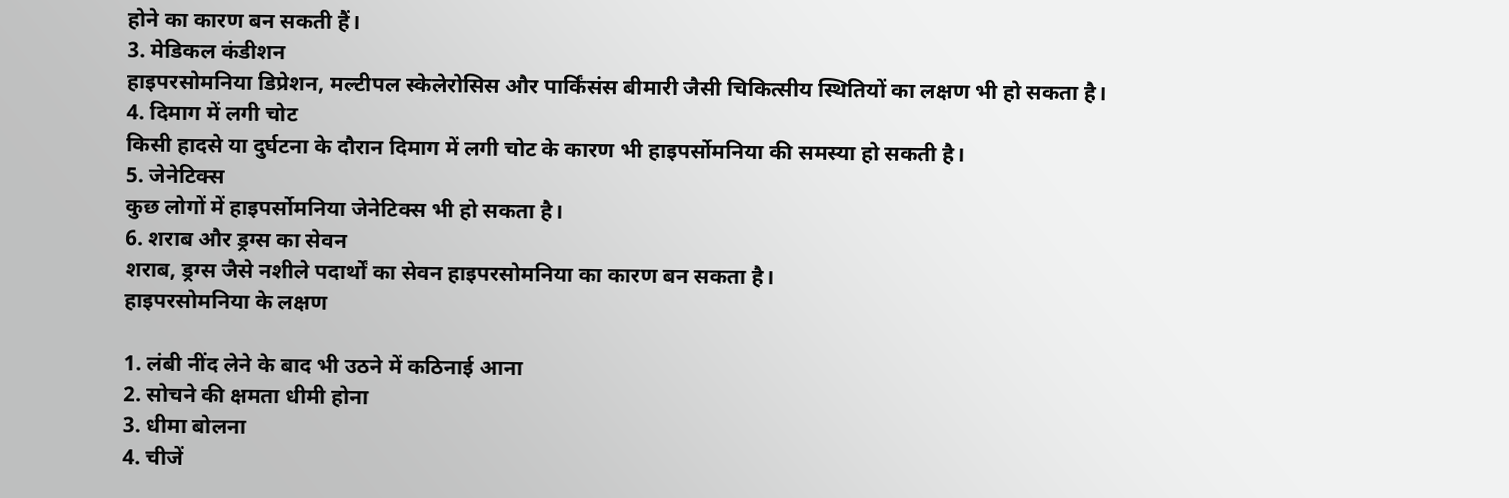होने का कारण बन सकती हैं।
3. मेडिकल कंडीशन
हाइपरसोमनिया डिप्रेशन, मल्टीपल स्केलेरोसिस और पार्किंसंस बीमारी जैसी चिकित्सीय स्थितियों का लक्षण भी हो सकता है।
4. दिमाग में लगी चोट
किसी हादसे या दुर्घटना के दौरान दिमाग में लगी चोट के कारण भी हाइपर्सोमनिया की समस्या हो सकती है।
5. जेनेटिक्स
कुछ लोगों में हाइपर्सोमनिया जेनेटिक्स भी हो सकता है।
6. शराब और ड्रग्स का सेवन
शराब, ड्रग्स जैसे नशीले पदार्थों का सेवन हाइपरसोमनिया का कारण बन सकता है।
हाइपरसोमनिया के लक्षण

1. लंबी नींद लेने के बाद भी उठने में कठिनाई आना
2. सोचने की क्षमता धीमी होना
3. धीमा बोलना
4. चीजें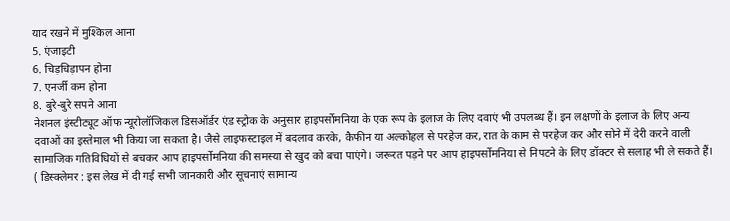याद रखने में मुश्किल आना
5. एंजाइटी
6. चिड़चिड़ापन होना
7. एनर्जी कम होना
8. बुरे-बुरे सपने आना
नेशनल इंस्टीट्यूट ऑफ न्यूरोलॉजिकल डिसऑर्डर एंड स्ट्रोक के अनुसार हाइपर्सोमनिया के एक रूप के इलाज के लिए दवाएं भी उपलब्ध हैं। इन लक्षणों के इलाज के लिए अन्य दवाओं का इस्तेमाल भी किया जा सकता है। जैसे लाइफस्टाइल में बदलाव करके, कैफीन या अल्कोहल से परहेज कर, रात के काम से परहेज कर और सोने में देरी करने वाली सामाजिक गतिविधियों से बचकर आप हाइपर्सोमनिया की समस्या से खुद को बचा पाएंगे। जरूरत पड़ने पर आप हाइपर्सोमनिया से निपटने के लिए डॉक्टर से सलाह भी ले सकते हैं।
( डिस्क्लेमर : इस लेख में दी गई सभी जानकारी और सूचनाएं सामान्य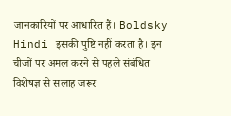जानकारियों पर आधारित हैं। Boldsky Hindi इसकी पुष्टि नहीं करता है। इन चीजों पर अमल करने से पहले संबंधित विशेषज्ञ से सलाह जरूर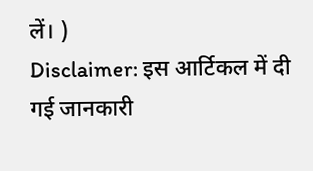लें। )
Disclaimer: इस आर्टिकल में दी गई जानकारी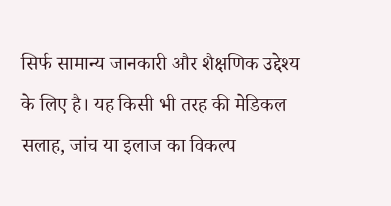सिर्फ सामान्य जानकारी और शैक्षणिक उद्देश्य के लिए है। यह किसी भी तरह की मेडिकल सलाह, जांच या इलाज का विकल्प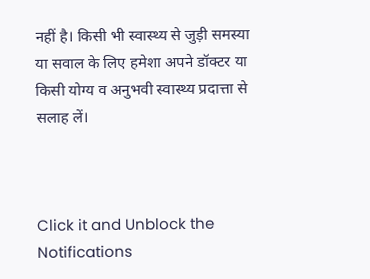नहीं है। किसी भी स्वास्थ्य से जुड़ी समस्या या सवाल के लिए हमेशा अपने डॉक्टर या किसी योग्य व अनुभवी स्वास्थ्य प्रदात्ता से सलाह लें।



Click it and Unblock the Notifications